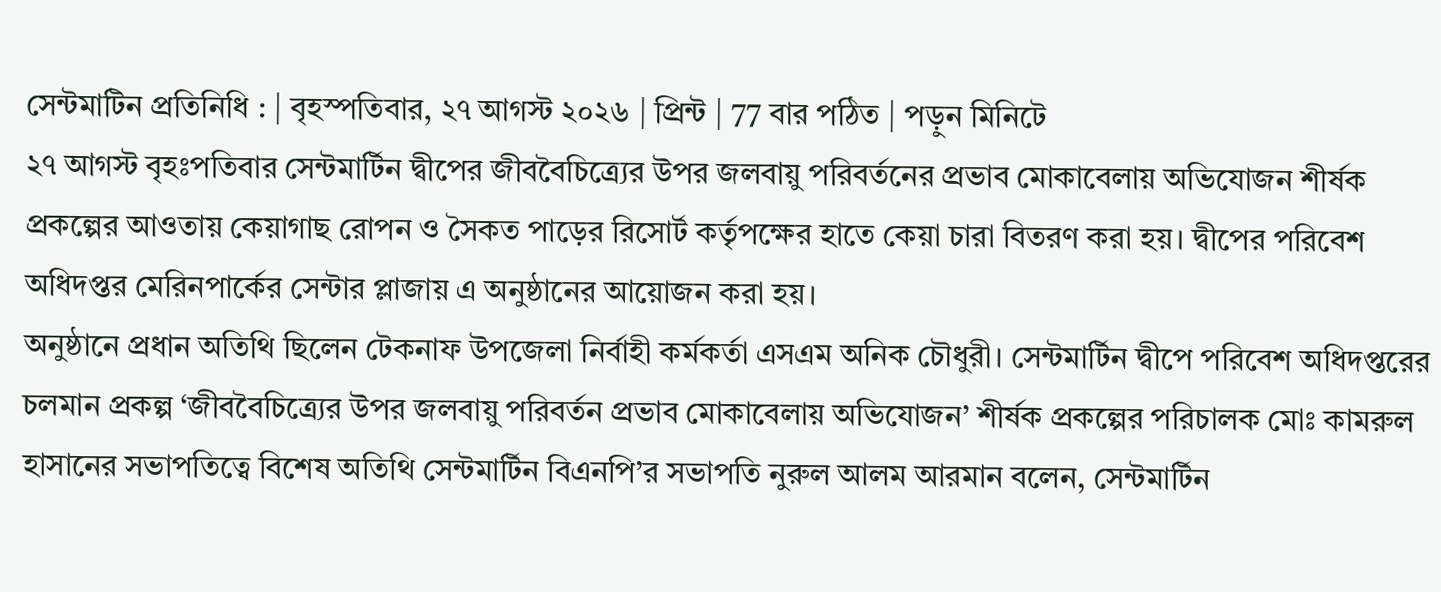সেন্টমাটিন প্রতিনিধি : | বৃহস্পতিবার, ২৭ আগস্ট ২০২৬ | প্রিন্ট | 77 বার পঠিত | পড়ুন মিনিটে
২৭ আগস্ট বৃহঃপতিবার সেন্টমার্টিন দ্বীপের জীববৈচিত্র্যের উপর জলবায়ু পরিবর্তনের প্রভাব মোকাবেলায় অভিযোজন শীর্ষক প্রকল্পের আওতায় কেয়াগাছ রোপন ও সৈকত পাড়ের রিসোর্ট কর্তৃপক্ষের হাতে কেয়া চারা বিতরণ করা হয়। দ্বীপের পরিবেশ অধিদপ্তর মেরিনপার্কের সেন্টার প্লাজায় এ অনুষ্ঠানের আয়োজন করা হয়।
অনুষ্ঠানে প্রধান অতিথি ছিলেন টেকনাফ উপজেলা নির্বাহী কর্মকর্তা এসএম অনিক চৌধুরী। সেন্টমার্টিন দ্বীপে পরিবেশ অধিদপ্তরের চলমান প্রকল্প ‘জীববৈচিত্র্যের উপর জলবায়ু পরিবর্তন প্রভাব মোকাবেলায় অভিযোজন’ শীর্ষক প্রকল্পের পরিচালক মোঃ কামরুল হাসানের সভাপতিত্বে বিশেষ অতিথি সেন্টমার্টিন বিএনপি’র সভাপতি নুরুল আলম আরমান বলেন, সেন্টমার্টিন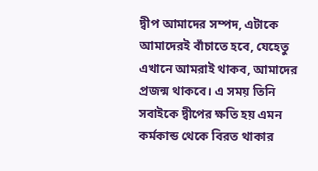দ্বীপ আমাদের সম্পদ, এটাকে আমাদেরই বাঁচাতে হবে, যেহেতু এখানে আমরাই থাকব, আমাদের প্রজন্ম থাকবে। এ সময় তিনি সবাইকে দ্বীপের ক্ষতি হয় এমন কর্মকান্ড থেকে বিরত থাকার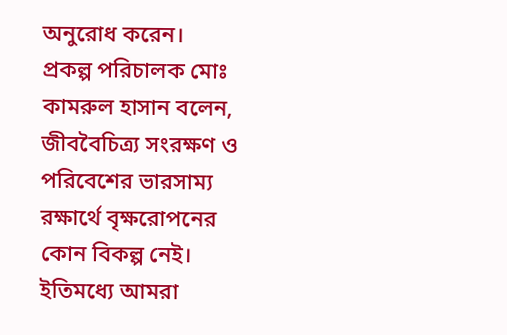অনুরোধ করেন।
প্রকল্প পরিচালক মোঃ কামরুল হাসান বলেন, জীববৈচিত্র্য সংরক্ষণ ও পরিবেশের ভারসাম্য রক্ষার্থে বৃক্ষরোপনের কোন বিকল্প নেই। ইতিমধ্যে আমরা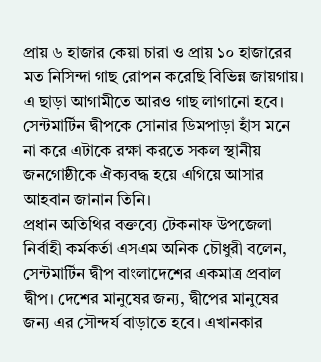প্রায় ৬ হাজার কেয়া চারা ও প্রায় ১০ হাজারের মত নিসিন্দা গাছ রোপন করেছি বিভিন্ন জায়গায়।
এ ছাড়া আগামীতে আরও গাছ লাগানো হবে। সেন্টমার্টিন দ্বীপকে সোনার ডিমপাড়া হাঁস মনে না করে এটাকে রক্ষা করতে সকল স্থানীয় জনগোষ্ঠীকে ঐক্যবদ্ধ হয়ে এগিয়ে আসার আহবান জানান তিনি।
প্রধান অতিথির বক্তব্যে টেকনাফ উপজেলা নির্বাহী কর্মকর্তা এসএম অনিক চৌধুরী বলেন, সেন্টমার্টিন দ্বীপ বাংলাদেশের একমাত্র প্রবাল দ্বীপ। দেশের মানুষের জন্য, দ্বীপের মানুষের জন্য এর সৌন্দর্য বাড়াতে হবে। এখানকার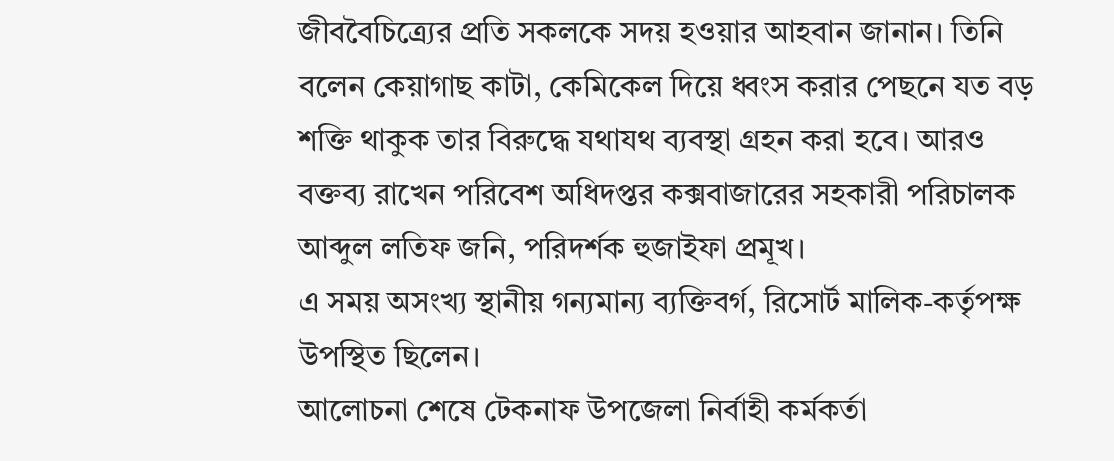জীববৈচিত্র্যের প্রতি সকলকে সদয় হওয়ার আহবান জানান। তিনি বলেন কেয়াগাছ কাটা, কেমিকেল দিয়ে ধ্বংস করার পেছনে যত বড় শক্তি থাকুক তার বিরুদ্ধে যথাযথ ব্যবস্থা গ্রহন করা হবে। আরও বক্তব্য রাখেন পরিবেশ অধিদপ্তর কক্সবাজারের সহকারী পরিচালক আব্দুল লতিফ জনি, পরিদর্শক হুজাইফা প্রমূখ।
এ সময় অসংখ্য স্থানীয় গন্যমান্য ব্যক্তিবর্গ, রিসোর্ট মালিক-কর্তৃপক্ষ উপস্থিত ছিলেন।
আলোচনা শেষে টেকনাফ উপজেলা নির্বাহী কর্মকর্তা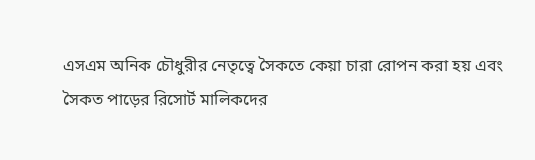এসএম অনিক চৌধুরীর নেতৃত্বে সৈকতে কেয়া চারা রোপন করা হয় এবং সৈকত পাড়ের রিসোর্ট মালিকদের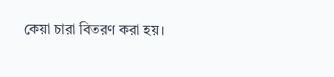কেয়া চারা বিতরণ করা হয়।